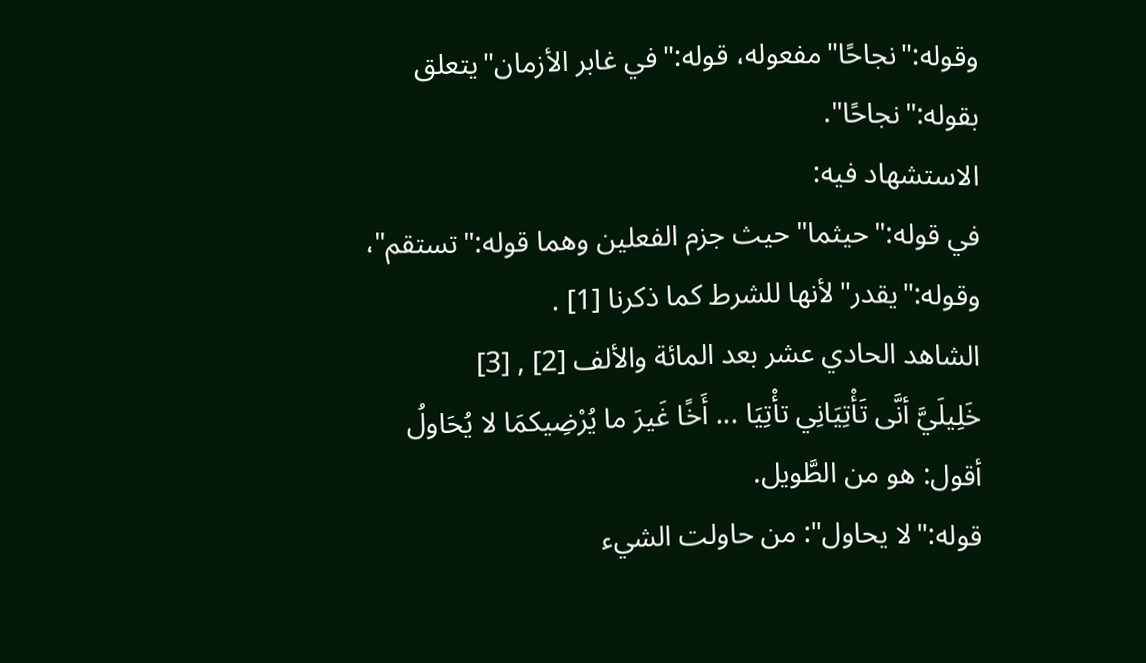وقوله:"نجاحًا"مفعوله، قوله:"في غابر الأزمان"يتعلق بقوله:"نجاحًا".
الاستشهاد فيه:
في قوله:"حيثما"حيث جزم الفعلين وهما قوله:"تستقم"، وقوله:"يقدر"لأنها للشرط كما ذكرنا [1] .
الشاهد الحادي عشر بعد المائة والألف [2] , [3]
خَلِيلَيَّ أنَّى تَأْتِيَانِي تأْتِيَا ... أَخًا غَيرَ ما يُرْضِيكمَا لا يُحَاولُ
أقول: هو من الطَّويل.
قوله:"لا يحاول": من حاولت الشيء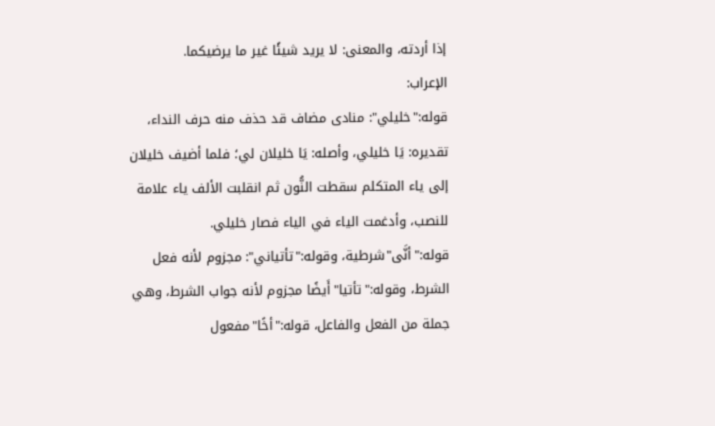إذا أردته، والمعنى: لا يريد شيئًا غير ما يرضيكما.
الإعراب:
قوله:"خليلي": منادى مضاف قد حذف منه حرف النداء، تقديره: يَا خليلي، وأصله: يَا خليلان لي؛ فلما أضيف خليلان إلى ياء المتكلم سقطت النُّون ثم انقلبت الألف ياء علامة للنصب، وأدغمت الياء في الياء فصار خليلي.
قوله:"أنَّى"شرطية، وقوله:"تأتياني": مجزوم لأنه فعل الشرط، وقوله:"تأتيا"أَيضًا مجزوم لأنه جواب الشرط، وهي جملة من الفعل والفاعل، قوله:"أخًا"مفعول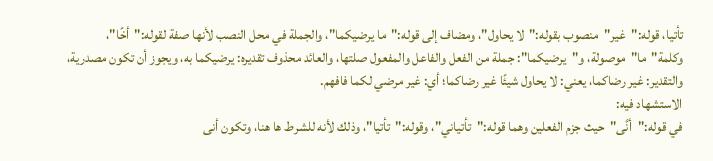تأتيا، قوله:"غير"منصوب بقوله:"لا يحاول"، ومضاف إلى قوله:"ما يرضيكما"، والجملة في محل النصب لأنها صفة لقوله:"أخًا"، وكلمة"ما"موصولة، و"يرضيكما": جملة من الفعل والفاعل والمفعول صلتها، والعائد محذوف تقديره: يرضيكما به، ويجوز أن تكون مصدرية، والتقدير: غير رضاكما، يعني: لا يحاول شيئًا غير رضاكما؛ أي: غير مرضي لكما فافهم.
الاستشهاد فيه:
في قوله:"أنَّى"حيث جزم الفعلين وهما قوله:"تأتياني"، وقوله:"تأتيا"، وذلك لأنه للشرط ها هنا، وتكون أنى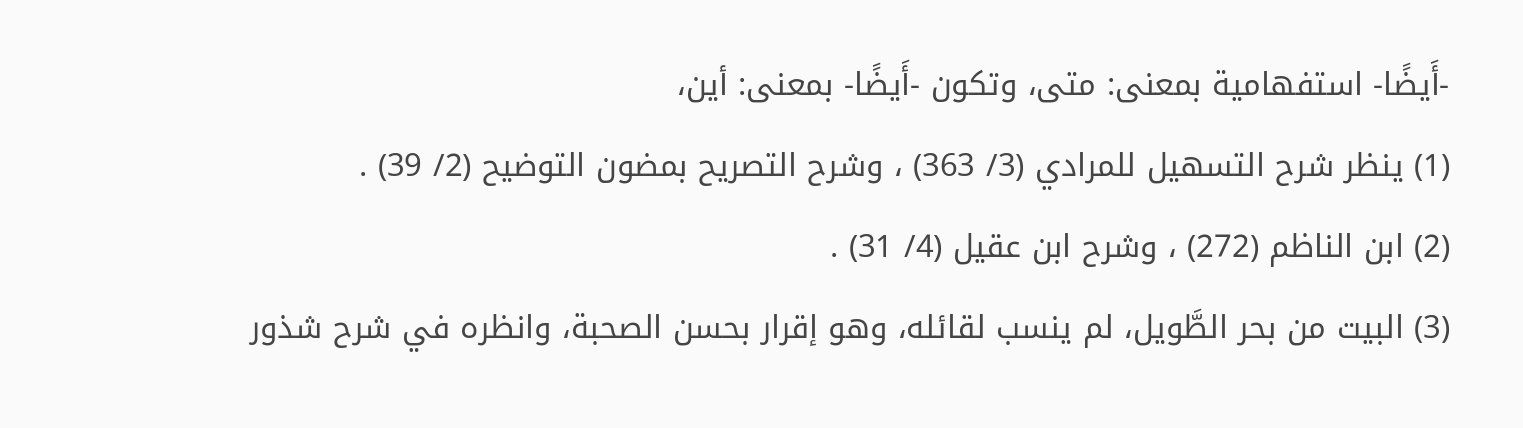-أَيضًا- استفهامية بمعنى: متى، وتكون -أَيضًا- بمعنى: أين،
(1) ينظر شرح التسهيل للمرادي (3/ 363) ، وشرح التصريح بمضون التوضيح (2/ 39) .
(2) ابن الناظم (272) ، وشرح ابن عقيل (4/ 31) .
(3) البيت من بحر الطَّويل، لم ينسب لقائله، وهو إقرار بحسن الصحبة، وانظره في شرح شذور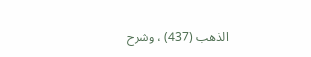الذهب (437) ، وشرح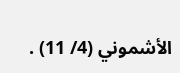الأشموني (4/ 11) .